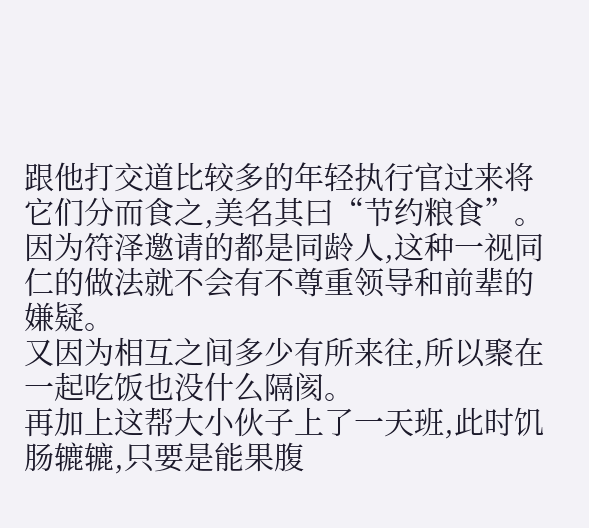跟他打交道比较多的年轻执行官过来将它们分而食之,美名其曰“节约粮食”。
因为符泽邀请的都是同龄人,这种一视同仁的做法就不会有不尊重领导和前辈的嫌疑。
又因为相互之间多少有所来往,所以聚在一起吃饭也没什么隔阂。
再加上这帮大小伙子上了一天班,此时饥肠辘辘,只要是能果腹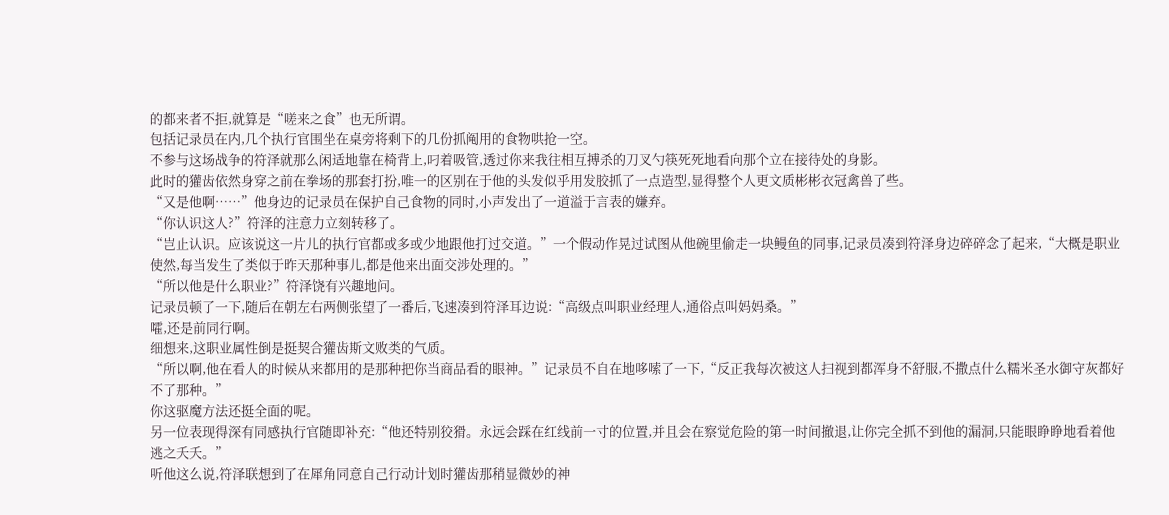的都来者不拒,就算是“嗟来之食”也无所谓。
包括记录员在内,几个执行官围坐在桌旁将剩下的几份抓阄用的食物哄抢一空。
不参与这场战争的符泽就那么闲适地靠在椅背上,叼着吸管,透过你来我往相互搏杀的刀叉勺筷死死地看向那个立在接待处的身影。
此时的獾齿依然身穿之前在拳场的那套打扮,唯一的区别在于他的头发似乎用发胶抓了一点造型,显得整个人更文质彬彬衣冠禽兽了些。
“又是他啊……”他身边的记录员在保护自己食物的同时,小声发出了一道溢于言表的嫌弃。
“你认识这人?”符泽的注意力立刻转移了。
“岂止认识。应该说这一片儿的执行官都或多或少地跟他打过交道。”一个假动作晃过试图从他碗里偷走一块鳗鱼的同事,记录员凑到符泽身边碎碎念了起来,“大概是职业使然,每当发生了类似于昨天那种事儿,都是他来出面交涉处理的。”
“所以他是什么职业?”符泽饶有兴趣地问。
记录员顿了一下,随后在朝左右两侧张望了一番后,飞速凑到符泽耳边说:“高级点叫职业经理人,通俗点叫妈妈桑。”
嚯,还是前同行啊。
细想来,这职业属性倒是挺契合獾齿斯文败类的气质。
“所以啊,他在看人的时候从来都用的是那种把你当商品看的眼神。”记录员不自在地哆嗦了一下,“反正我每次被这人扫视到都浑身不舒服,不撒点什么糯米圣水御守灰都好不了那种。”
你这驱魔方法还挺全面的呢。
另一位表现得深有同感执行官随即补充:“他还特别狡猾。永远会踩在红线前一寸的位置,并且会在察觉危险的第一时间撤退,让你完全抓不到他的漏洞,只能眼睁睁地看着他逃之夭夭。”
听他这么说,符泽联想到了在犀角同意自己行动计划时獾齿那稍显微妙的神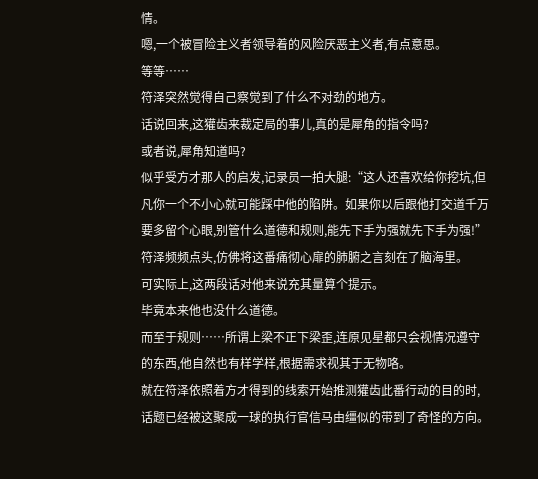情。
嗯,一个被冒险主义者领导着的风险厌恶主义者,有点意思。
等等……
符泽突然觉得自己察觉到了什么不对劲的地方。
话说回来,这獾齿来裁定局的事儿,真的是犀角的指令吗?
或者说,犀角知道吗?
似乎受方才那人的启发,记录员一拍大腿:“这人还喜欢给你挖坑,但凡你一个不小心就可能踩中他的陷阱。如果你以后跟他打交道千万要多留个心眼,别管什么道德和规则,能先下手为强就先下手为强!”
符泽频频点头,仿佛将这番痛彻心扉的肺腑之言刻在了脑海里。
可实际上,这两段话对他来说充其量算个提示。
毕竟本来他也没什么道德。
而至于规则……所谓上梁不正下梁歪,连原见星都只会视情况遵守的东西,他自然也有样学样,根据需求视其于无物咯。
就在符泽依照着方才得到的线索开始推测獾齿此番行动的目的时,话题已经被这聚成一球的执行官信马由缰似的带到了奇怪的方向。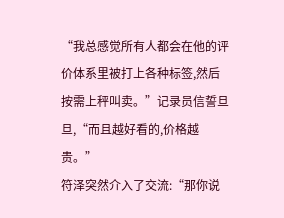“我总感觉所有人都会在他的评价体系里被打上各种标签,然后按需上秤叫卖。”记录员信誓旦旦,“而且越好看的,价格越贵。”
符泽突然介入了交流:“那你说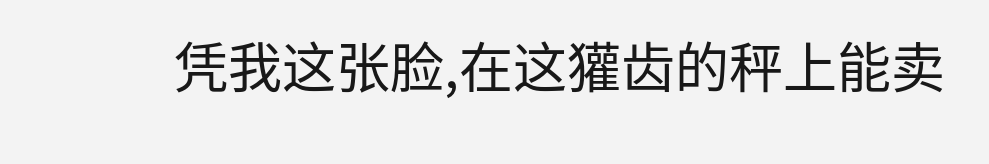凭我这张脸,在这獾齿的秤上能卖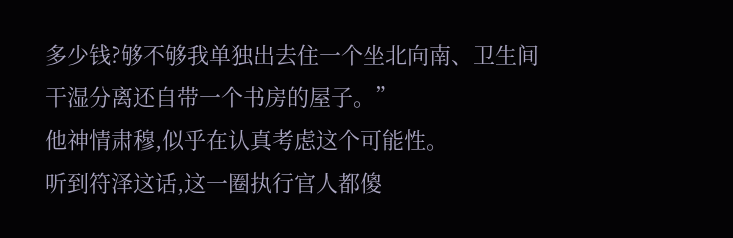多少钱?够不够我单独出去住一个坐北向南、卫生间干湿分离还自带一个书房的屋子。”
他神情肃穆,似乎在认真考虑这个可能性。
听到符泽这话,这一圈执行官人都傻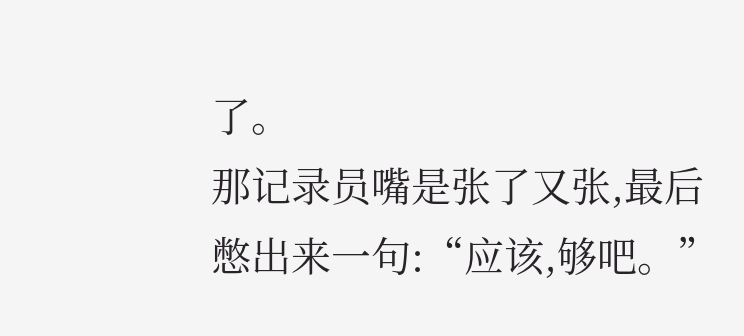了。
那记录员嘴是张了又张,最后憋出来一句:“应该,够吧。”